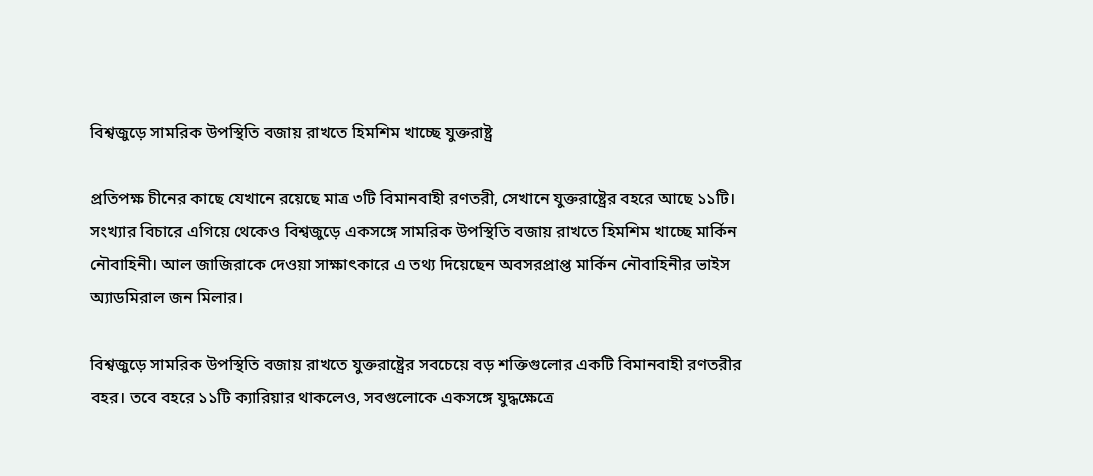বিশ্বজুড়ে সামরিক উপস্থিতি বজায় রাখতে হিমশিম খাচ্ছে যুক্তরাষ্ট্র

প্রতিপক্ষ চীনের কাছে যেখানে রয়েছে মাত্র ৩টি বিমানবাহী রণতরী, সেখানে যুক্তরাষ্ট্রের বহরে আছে ১১টি। সংখ্যার বিচারে এগিয়ে থেকেও বিশ্বজুড়ে একসঙ্গে সামরিক উপস্থিতি বজায় রাখতে হিমশিম খাচ্ছে মার্কিন নৌবাহিনী। আল জাজিরাকে দেওয়া সাক্ষাৎকারে এ তথ্য দিয়েছেন অবসরপ্রাপ্ত মার্কিন নৌবাহিনীর ভাইস অ্যাডমিরাল জন মিলার।

বিশ্বজুড়ে সামরিক উপস্থিতি বজায় রাখতে যুক্তরাষ্ট্রের সবচেয়ে বড় শক্তিগুলোর একটি বিমানবাহী রণতরীর বহর। তবে বহরে ১১টি ক্যারিয়ার থাকলেও, সবগুলোকে একসঙ্গে যুদ্ধক্ষেত্রে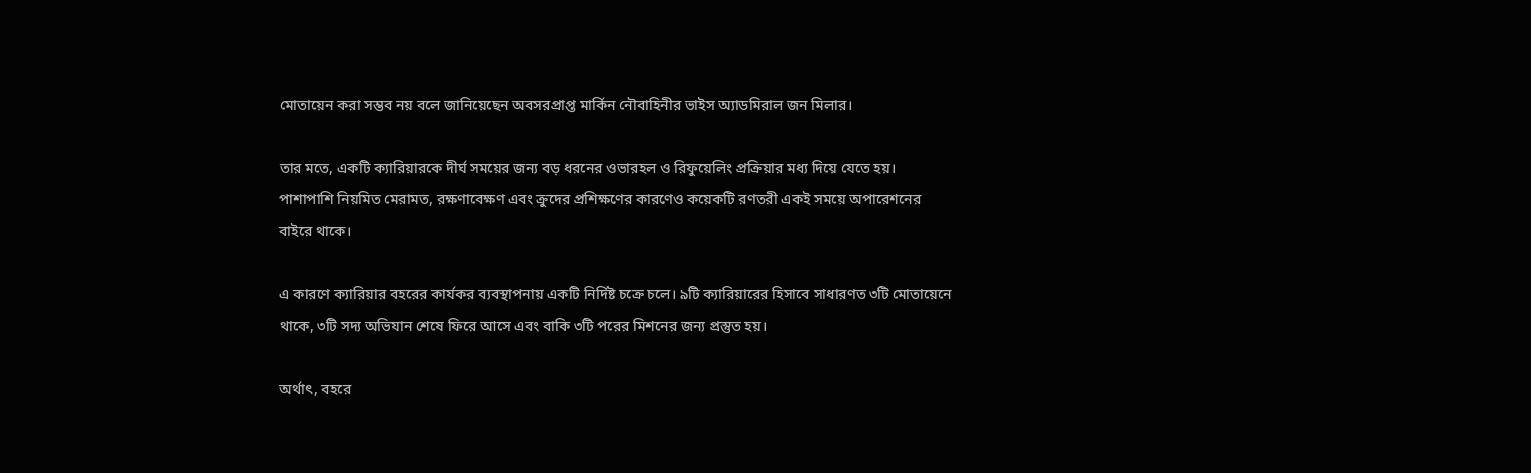মোতায়েন করা সম্ভব নয় বলে জানিয়েছেন অবসরপ্রাপ্ত মার্কিন নৌবাহিনীর ভাইস অ্যাডমিরাল জন মিলার।

তার মতে, একটি ক্যারিয়ারকে দীর্ঘ সময়ের জন্য বড় ধরনের ওভারহল ও রিফুয়েলিং প্রক্রিয়ার মধ্য দিয়ে যেতে হয়। পাশাপাশি নিয়মিত মেরামত, রক্ষণাবেক্ষণ এবং ক্রুদের প্রশিক্ষণের কারণেও কয়েকটি রণতরী একই সময়ে অপারেশনের বাইরে থাকে।

এ কারণে ক্যারিয়ার বহরের কার্যকর ব্যবস্থাপনায় একটি নির্দিষ্ট চক্রে চলে। ৯টি ক্যারিয়ারের হিসাবে সাধারণত ৩টি মোতায়েনে থাকে, ৩টি সদ্য অভিযান শেষে ফিরে আসে এবং বাকি ৩টি পরের মিশনের জন্য প্রস্তুত হয়।

অর্থাৎ, বহরে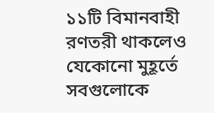১১টি বিমানবাহী রণতরী থাকলেও যেকোনো মুহূর্তে সবগুলোকে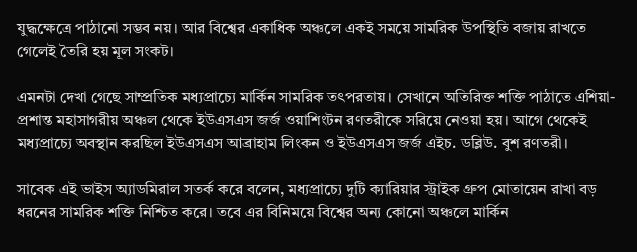যুদ্ধক্ষেত্রে পাঠানো সম্ভব নয়। আর বিশ্বের একাধিক অঞ্চলে একই সময়ে সামরিক উপস্থিতি বজায় রাখতে গেলেই তৈরি হয় মূল সংকট।

এমনটা দেখা গেছে সাম্প্রতিক মধ্যপ্রাচ্যে মার্কিন সামরিক তৎপরতায়। সেখানে অতিরিক্ত শক্তি পাঠাতে এশিয়া-প্রশান্ত মহাসাগরীয় অঞ্চল থেকে ইউএসএস জর্জ ওয়াশিংটন রণতরীকে সরিয়ে নেওয়া হয়। আগে থেকেই মধ্যপ্রাচ্যে অবস্থান করছিল ইউএসএস আব্রাহাম লিংকন ও ইউএসএস জর্জ এইচ. ডব্লিউ. বুশ রণতরী।

সাবেক এই ভাইস অ্যাডমিরাল সতর্ক করে বলেন, মধ্যপ্রাচ্যে দুটি ক্যারিয়ার স্ট্রাইক গ্রুপ মোতায়েন রাখা বড় ধরনের সামরিক শক্তি নিশ্চিত করে। তবে এর বিনিময়ে বিশ্বের অন্য কোনো অঞ্চলে মার্কিন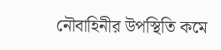নৌবাহিনীর উপস্থিতি কমে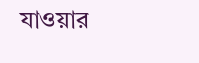যাওয়ার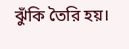ঝুঁকি তৈরি হয়।